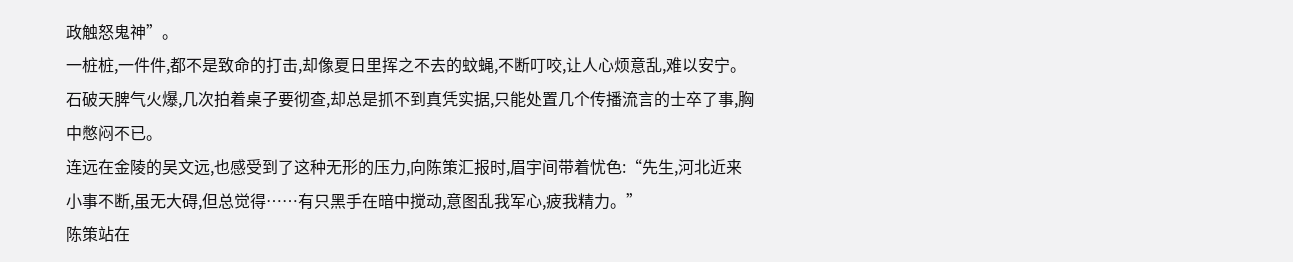政触怒鬼神”。
一桩桩,一件件,都不是致命的打击,却像夏日里挥之不去的蚊蝇,不断叮咬,让人心烦意乱,难以安宁。
石破天脾气火爆,几次拍着桌子要彻查,却总是抓不到真凭实据,只能处置几个传播流言的士卒了事,胸中憋闷不已。
连远在金陵的吴文远,也感受到了这种无形的压力,向陈策汇报时,眉宇间带着忧色:“先生,河北近来小事不断,虽无大碍,但总觉得……有只黑手在暗中搅动,意图乱我军心,疲我精力。”
陈策站在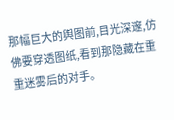那幅巨大的舆图前,目光深邃,仿佛要穿透图纸,看到那隐藏在重重迷雾后的对手。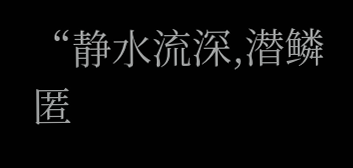“静水流深,潜鳞匿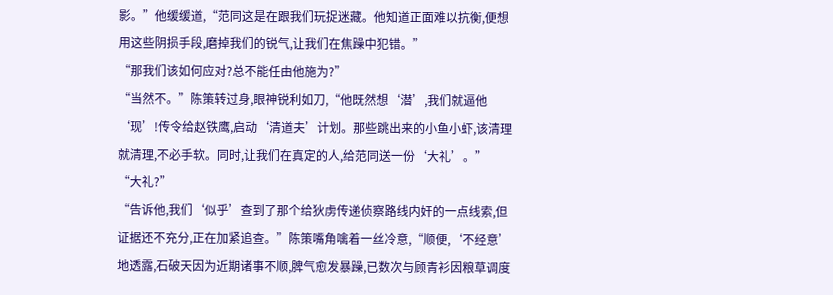影。”他缓缓道,“范同这是在跟我们玩捉迷藏。他知道正面难以抗衡,便想用这些阴损手段,磨掉我们的锐气,让我们在焦躁中犯错。”
“那我们该如何应对?总不能任由他施为?”
“当然不。”陈策转过身,眼神锐利如刀,“他既然想‘潜’,我们就逼他‘现’!传令给赵铁鹰,启动‘清道夫’计划。那些跳出来的小鱼小虾,该清理就清理,不必手软。同时,让我们在真定的人,给范同送一份‘大礼’。”
“大礼?”
“告诉他,我们‘似乎’查到了那个给狄虏传递侦察路线内奸的一点线索,但证据还不充分,正在加紧追查。”陈策嘴角噙着一丝冷意,“顺便,‘不经意’地透露,石破天因为近期诸事不顺,脾气愈发暴躁,已数次与顾青衫因粮草调度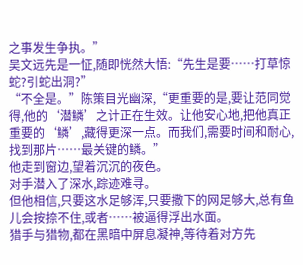之事发生争执。”
吴文远先是一怔,随即恍然大悟:“先生是要……打草惊蛇?引蛇出洞?”
“不全是。”陈策目光幽深,“更重要的是,要让范同觉得,他的‘潜鳞’之计正在生效。让他安心地,把他真正重要的‘鳞’,藏得更深一点。而我们,需要时间和耐心,找到那片……最关键的鳞。”
他走到窗边,望着沉沉的夜色。
对手潜入了深水,踪迹难寻。
但他相信,只要这水足够浑,只要撒下的网足够大,总有鱼儿会按捺不住,或者……被逼得浮出水面。
猎手与猎物,都在黑暗中屏息凝神,等待着对方先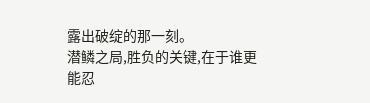露出破绽的那一刻。
潜鳞之局,胜负的关键,在于谁更能忍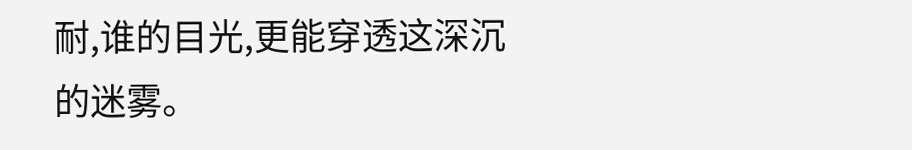耐,谁的目光,更能穿透这深沉的迷雾。